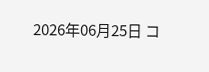2026年06月25日 コ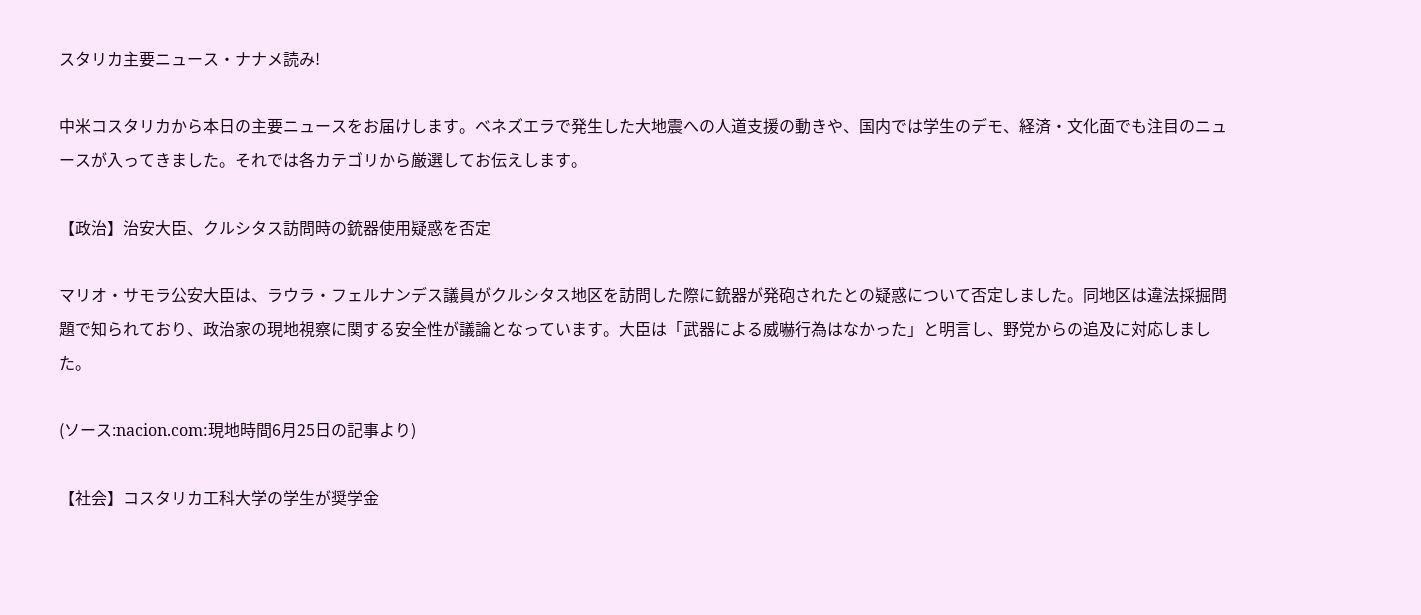スタリカ主要ニュース・ナナメ読み!

中米コスタリカから本日の主要ニュースをお届けします。ベネズエラで発生した大地震への人道支援の動きや、国内では学生のデモ、経済・文化面でも注目のニュースが入ってきました。それでは各カテゴリから厳選してお伝えします。

【政治】治安大臣、クルシタス訪問時の銃器使用疑惑を否定

マリオ・サモラ公安大臣は、ラウラ・フェルナンデス議員がクルシタス地区を訪問した際に銃器が発砲されたとの疑惑について否定しました。同地区は違法採掘問題で知られており、政治家の現地視察に関する安全性が議論となっています。大臣は「武器による威嚇行為はなかった」と明言し、野党からの追及に対応しました。

(ソース:nacion.com:現地時間6月25日の記事より)

【社会】コスタリカ工科大学の学生が奨学金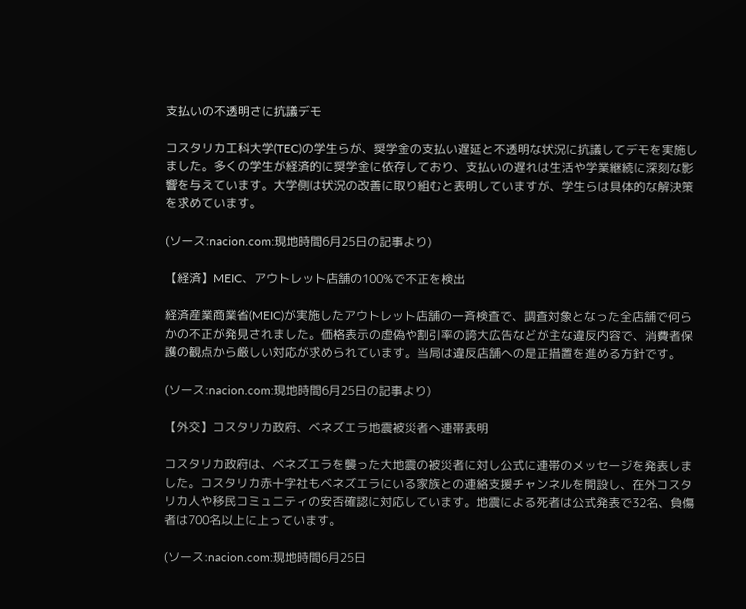支払いの不透明さに抗議デモ

コスタリカ工科大学(TEC)の学生らが、奨学金の支払い遅延と不透明な状況に抗議してデモを実施しました。多くの学生が経済的に奨学金に依存しており、支払いの遅れは生活や学業継続に深刻な影響を与えています。大学側は状況の改善に取り組むと表明していますが、学生らは具体的な解決策を求めています。

(ソース:nacion.com:現地時間6月25日の記事より)

【経済】MEIC、アウトレット店舗の100%で不正を検出

経済産業商業省(MEIC)が実施したアウトレット店舗の一斉検査で、調査対象となった全店舗で何らかの不正が発見されました。価格表示の虚偽や割引率の誇大広告などが主な違反内容で、消費者保護の観点から厳しい対応が求められています。当局は違反店舗への是正措置を進める方針です。

(ソース:nacion.com:現地時間6月25日の記事より)

【外交】コスタリカ政府、ベネズエラ地震被災者へ連帯表明

コスタリカ政府は、ベネズエラを襲った大地震の被災者に対し公式に連帯のメッセージを発表しました。コスタリカ赤十字社もベネズエラにいる家族との連絡支援チャンネルを開設し、在外コスタリカ人や移民コミュニティの安否確認に対応しています。地震による死者は公式発表で32名、負傷者は700名以上に上っています。

(ソース:nacion.com:現地時間6月25日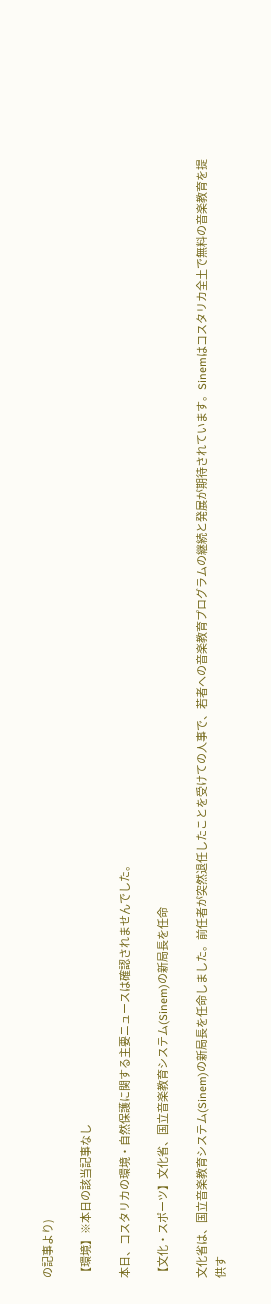の記事より)

【環境】※本日の該当記事なし

本日、コスタリカの環境・自然保護に関する主要ニュースは確認されませんでした。

【文化・スポーツ】文化省、国立音楽教育システム(Sinem)の新局長を任命

文化省は、国立音楽教育システム(Sinem)の新局長を任命しました。前任者が突然退任したことを受けての人事で、若者への音楽教育プログラムの継続と発展が期待されています。Sinemはコスタリカ全土で無料の音楽教育を提供す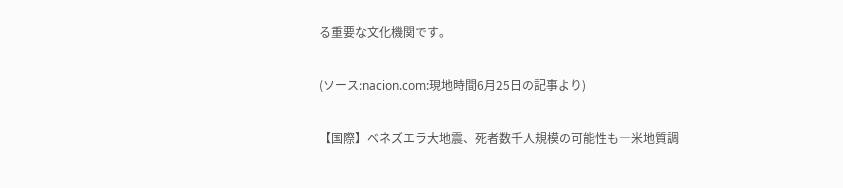る重要な文化機関です。

(ソース:nacion.com:現地時間6月25日の記事より)

【国際】ベネズエラ大地震、死者数千人規模の可能性も―米地質調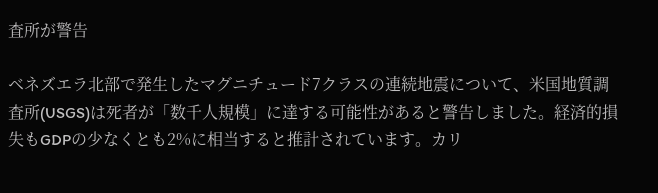査所が警告

ベネズエラ北部で発生したマグニチュード7クラスの連続地震について、米国地質調査所(USGS)は死者が「数千人規模」に達する可能性があると警告しました。経済的損失もGDPの少なくとも2%に相当すると推計されています。カリ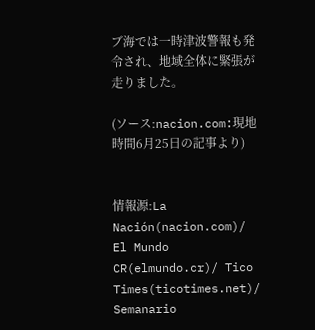ブ海では一時津波警報も発令され、地域全体に緊張が走りました。

(ソース:nacion.com:現地時間6月25日の記事より)


情報源:La Nación(nacion.com)/ El Mundo CR(elmundo.cr)/ Tico Times(ticotimes.net)/ Semanario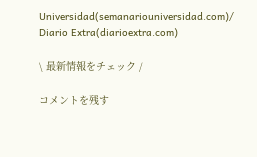Universidad(semanariouniversidad.com)/ Diario Extra(diarioextra.com)

\ 最新情報をチェック /

コメントを残す